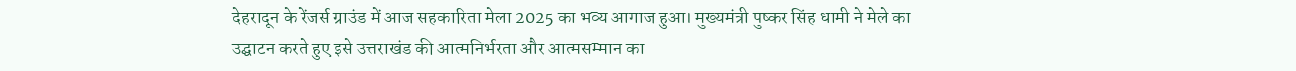देहरादून के रेंजर्स ग्राउंड में आज सहकारिता मेला 2025 का भव्य आगाज हुआ। मुख्यमंत्री पुष्कर सिंह धामी ने मेले का उद्घाटन करते हुए इसे उत्तराखंड की आत्मनिर्भरता और आत्मसम्मान का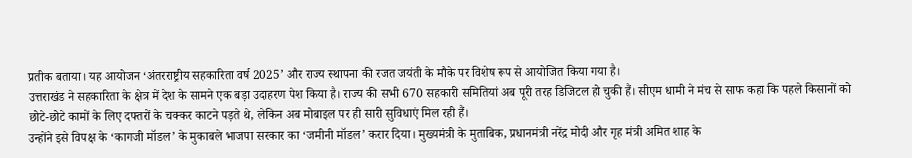प्रतीक बताया। यह आयोजन ‘अंतरराष्ट्रीय सहकारिता वर्ष 2025’ और राज्य स्थापना की रजत जयंती के मौके पर विशेष रूप से आयोजित किया गया है।
उत्तराखंड ने सहकारिता के क्षेत्र में देश के सामने एक बड़ा उदाहरण पेश किया है। राज्य की सभी 670 सहकारी समितियां अब पूरी तरह डिजिटल हो चुकी हैं। सीएम धामी ने मंच से साफ कहा कि पहले किसानों को छोटे-छोटे कामों के लिए दफ्तरों के चक्कर काटने पड़ते थे, लेकिन अब मोबाइल पर ही सारी सुविधाएं मिल रही हैं।
उन्होंने इसे विपक्ष के ‘कागजी मॉडल’ के मुकाबले भाजपा सरकार का ‘जमीनी मॉडल’ करार दिया। मुख्यमंत्री के मुताबिक, प्रधानमंत्री नरेंद्र मोदी और गृह मंत्री अमित शाह के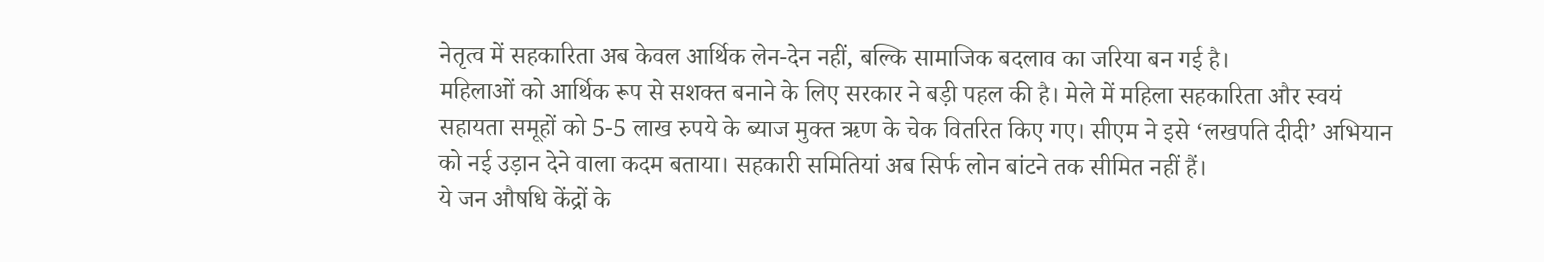नेतृत्व में सहकारिता अब केवल आर्थिक लेन-देन नहीं, बल्कि सामाजिक बदलाव का जरिया बन गई है।
महिलाओं को आर्थिक रूप से सशक्त बनाने के लिए सरकार ने बड़ी पहल की है। मेले में महिला सहकारिता और स्वयं सहायता समूहों को 5-5 लाख रुपये के ब्याज मुक्त ऋण के चेक वितरित किए गए। सीएम ने इसे ‘लखपति दीदी’ अभियान को नई उड़ान देने वाला कदम बताया। सहकारी समितियां अब सिर्फ लोन बांटने तक सीमित नहीं हैं।
ये जन औषधि केंद्रों के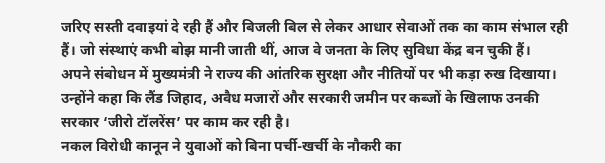जरिए सस्ती दवाइयां दे रही हैं और बिजली बिल से लेकर आधार सेवाओं तक का काम संभाल रही हैं। जो संस्थाएं कभी बोझ मानी जाती थीं, आज वे जनता के लिए सुविधा केंद्र बन चुकी हैं।
अपने संबोधन में मुख्यमंत्री ने राज्य की आंतरिक सुरक्षा और नीतियों पर भी कड़ा रुख दिखाया। उन्होंने कहा कि लैंड जिहाद, अवैध मजारों और सरकारी जमीन पर कब्जों के खिलाफ उनकी सरकार ‘जीरो टॉलरेंस’ पर काम कर रही है।
नकल विरोधी कानून ने युवाओं को बिना पर्ची-खर्ची के नौकरी का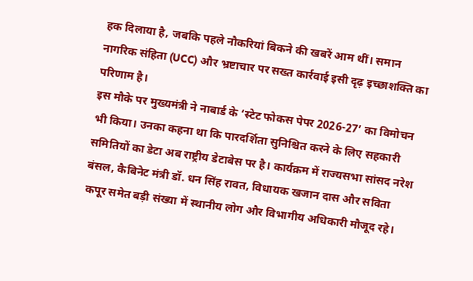हक दिलाया है, जबकि पहले नौकरियां बिकने की खबरें आम थीं। समान नागरिक संहिता (UCC) और भ्रष्टाचार पर सख्त कार्रवाई इसी दृढ़ इच्छाशक्ति का परिणाम है।
इस मौके पर मुख्यमंत्री ने नाबार्ड के ‘स्टेट फोकस पेपर 2026-27’ का विमोचन भी किया। उनका कहना था कि पारदर्शिता सुनिश्चित करने के लिए सहकारी समितियों का डेटा अब राष्ट्रीय डेटाबेस पर है। कार्यक्रम में राज्यसभा सांसद नरेश बंसल, कैबिनेट मंत्री डॉ. धन सिंह रावत, विधायक खजान दास और सविता कपूर समेत बड़ी संख्या में स्थानीय लोग और विभागीय अधिकारी मौजूद रहे।